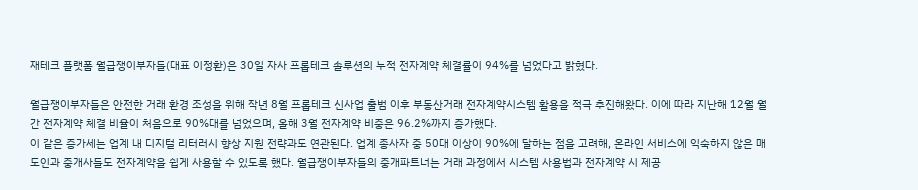재테크 플랫폼 월급쟁이부자들(대표 이정환)은 30일 자사 프롭테크 솔루션의 누적 전자계약 체결률이 94%를 넘었다고 밝혔다.

월급쟁이부자들은 안전한 거래 환경 조성을 위해 작년 8월 프롭테크 신사업 출범 이후 부동산거래 전자계약시스템 활용을 적극 추진해왔다. 이에 따라 지난해 12월 월간 전자계약 체결 비율이 처음으로 90%대를 넘었으며, 올해 3월 전자계약 비중은 96.2%까지 증가했다.
이 같은 증가세는 업계 내 디지털 리터러시 향상 지원 전략과도 연관된다. 업계 종사자 중 50대 이상이 90%에 달하는 점을 고려해, 온라인 서비스에 익숙하지 않은 매도인과 중개사들도 전자계약을 쉽게 사용할 수 있도록 했다. 월급쟁이부자들의 중개파트너는 거래 과정에서 시스템 사용법과 전자계약 시 제공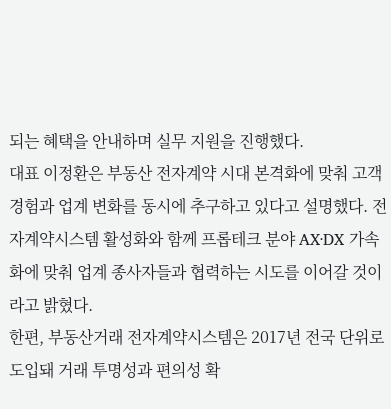되는 혜택을 안내하며 실무 지원을 진행했다.
대표 이정환은 부동산 전자계약 시대 본격화에 맞춰 고객 경험과 업계 변화를 동시에 추구하고 있다고 설명했다. 전자계약시스템 활성화와 함께 프롭테크 분야 AX·DX 가속화에 맞춰 업계 종사자들과 협력하는 시도를 이어갈 것이라고 밝혔다.
한편, 부동산거래 전자계약시스템은 2017년 전국 단위로 도입돼 거래 투명성과 편의성 확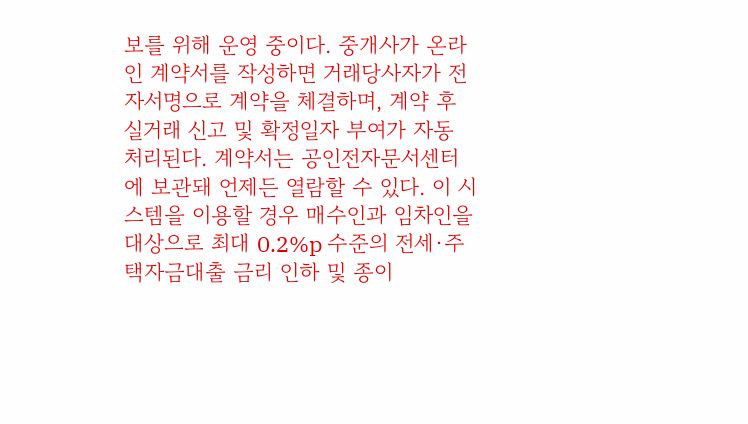보를 위해 운영 중이다. 중개사가 온라인 계약서를 작성하면 거래당사자가 전자서명으로 계약을 체결하며, 계약 후 실거래 신고 및 확정일자 부여가 자동 처리된다. 계약서는 공인전자문서센터에 보관돼 언제든 열람할 수 있다. 이 시스템을 이용할 경우 매수인과 임차인을 대상으로 최대 0.2%p 수준의 전세·주택자금대출 금리 인하 및 종이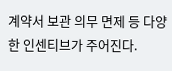계약서 보관 의무 면제 등 다양한 인센티브가 주어진다.